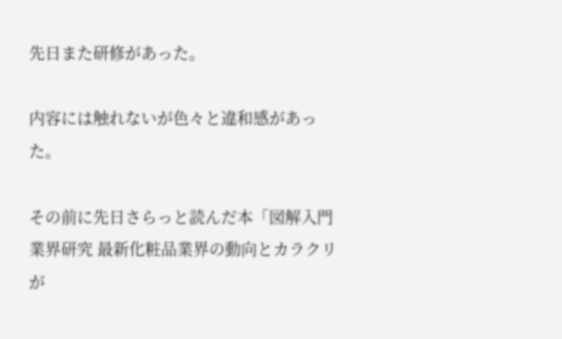先日また研修があった。

内容には触れないが色々と違和感があった。

その前に先日さらっと読んだ本「図解入門業界研究 最新化粧品業界の動向とカラクリが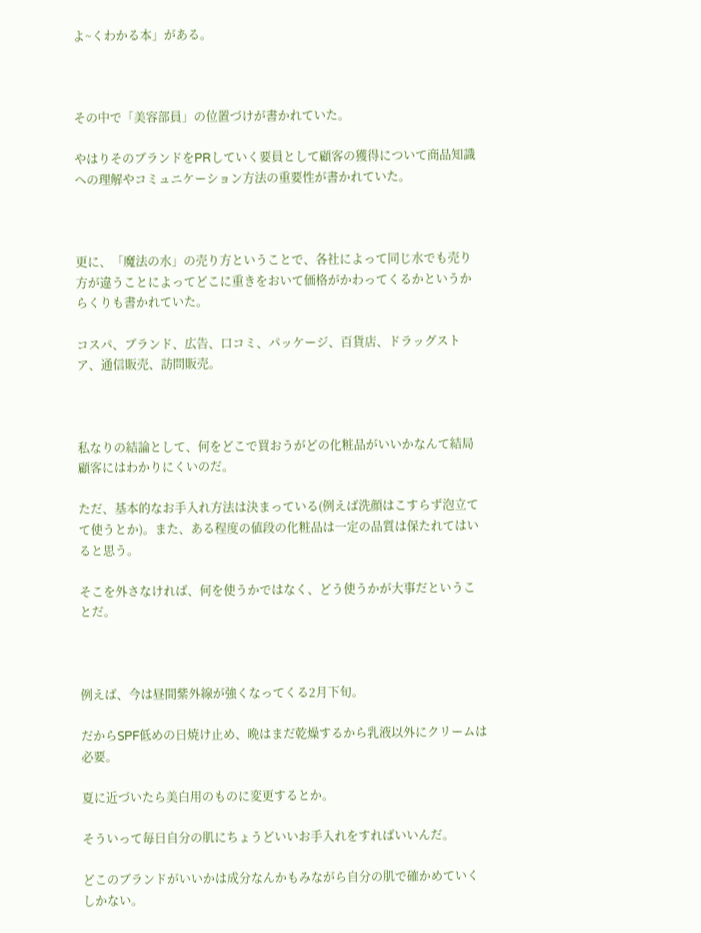よ~くわかる本」がある。



その中で「美容部員」の位置づけが書かれていた。

やはりそのブランドをPRしていく要員として顧客の獲得について商品知識への理解やコミュニケーション方法の重要性が書かれていた。



更に、「魔法の水」の売り方ということで、各社によって同じ水でも売り方が違うことによってどこに重きをおいて価格がかわってくるかというからくりも書かれていた。

コスパ、ブランド、広告、口コミ、パッケージ、百貨店、ドラッグストア、通信販売、訪問販売。



私なりの結論として、何をどこで買おうがどの化粧品がいいかなんて結局顧客にはわかりにくいのだ。

ただ、基本的なお手入れ方法は決まっている(例えば洗顔はこすらず泡立てて使うとか)。また、ある程度の値段の化粧品は一定の品質は保たれてはいると思う。

そこを外さなければ、何を使うかではなく、どう使うかが大事だということだ。



例えば、今は昼間紫外線が強くなってくる2月下旬。

だからSPF低めの日焼け止め、晩はまだ乾燥するから乳液以外にクリームは必要。

夏に近づいたら美白用のものに変更するとか。

そういって毎日自分の肌にちょうどいいお手入れをすればいいんだ。

どこのブランドがいいかは成分なんかもみながら自分の肌で確かめていくしかない。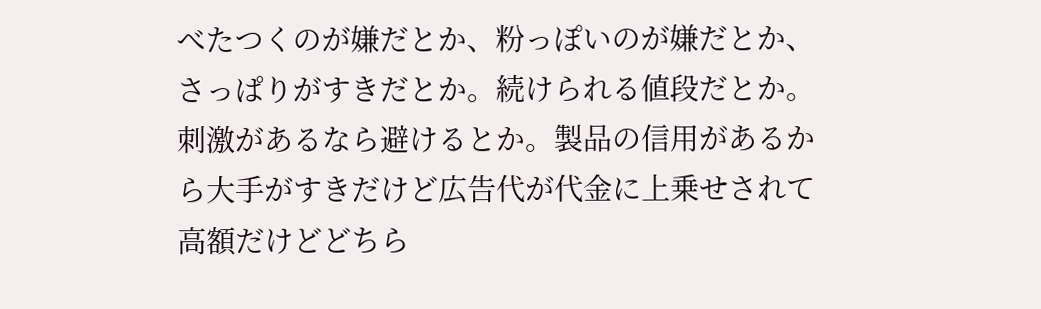べたつくのが嫌だとか、粉っぽいのが嫌だとか、さっぱりがすきだとか。続けられる値段だとか。刺激があるなら避けるとか。製品の信用があるから大手がすきだけど広告代が代金に上乗せされて高額だけどどちら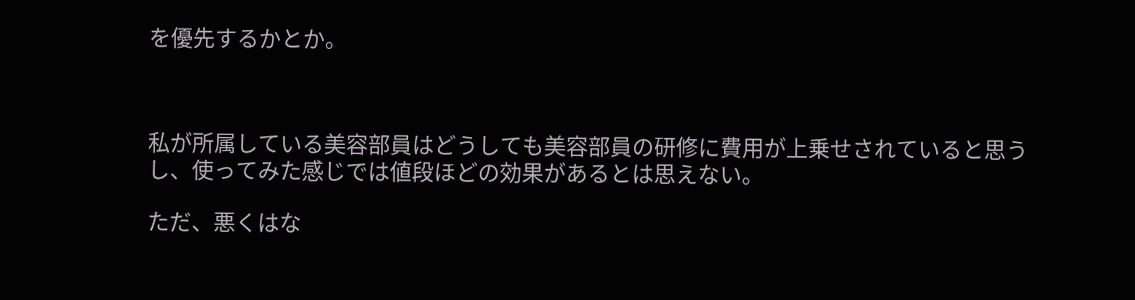を優先するかとか。



私が所属している美容部員はどうしても美容部員の研修に費用が上乗せされていると思うし、使ってみた感じでは値段ほどの効果があるとは思えない。

ただ、悪くはな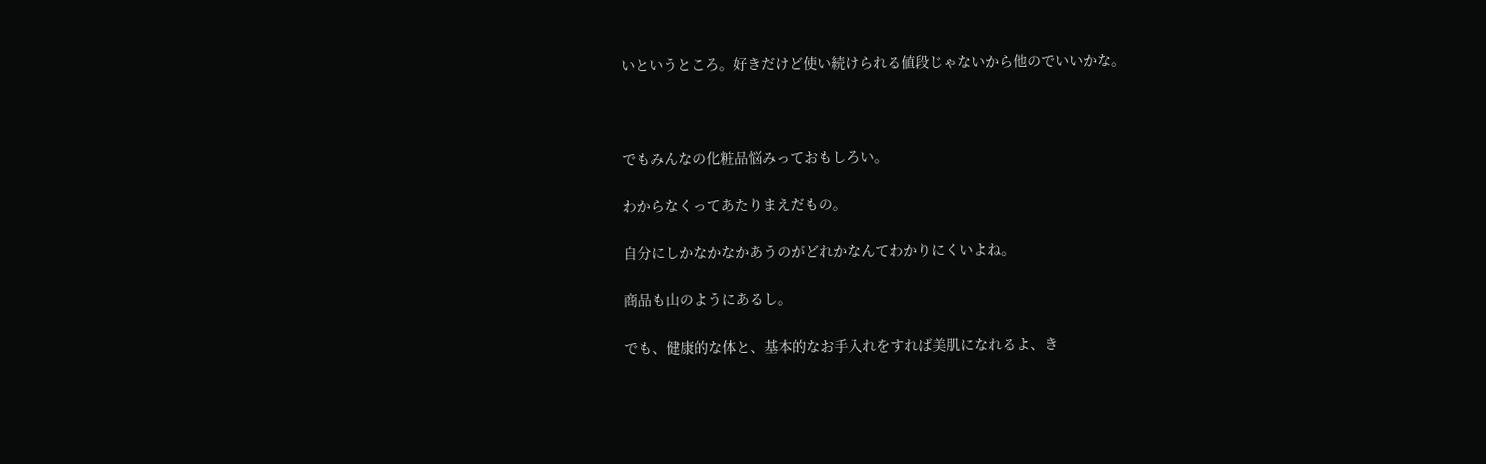いというところ。好きだけど使い続けられる値段じゃないから他のでいいかな。



でもみんなの化粧品悩みっておもしろい。

わからなくってあたりまえだもの。

自分にしかなかなかあうのがどれかなんてわかりにくいよね。

商品も山のようにあるし。

でも、健康的な体と、基本的なお手入れをすれば美肌になれるよ、き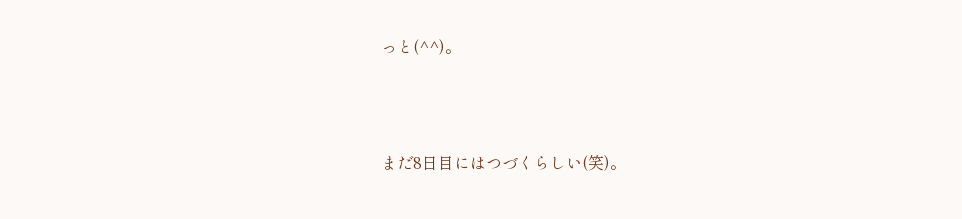っと(^^)。



まだ8日目にはつづくらしい(笑)。